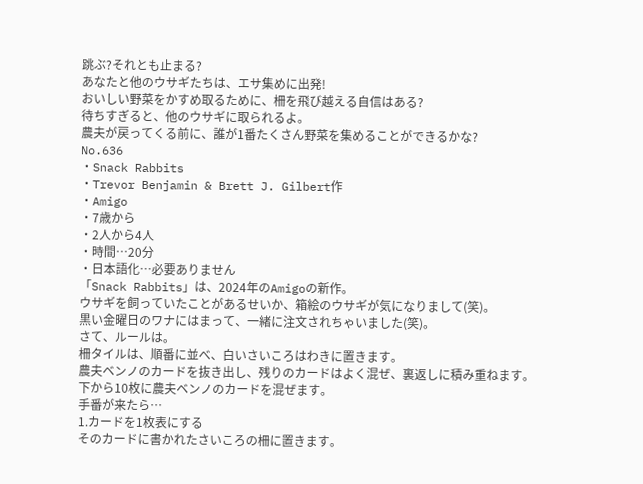跳ぶ?それとも止まる?
あなたと他のウサギたちは、エサ集めに出発!
おいしい野菜をかすめ取るために、柵を飛び越える自信はある?
待ちすぎると、他のウサギに取られるよ。
農夫が戻ってくる前に、誰が1番たくさん野菜を集めることができるかな?
No.636
・Snack Rabbits
・Trevor Benjamin & Brett J. Gilbert作
・Amigo
・7歳から
・2人から4人
・時間…20分
・日本語化…必要ありません
「Snack Rabbits」は、2024年のAmigoの新作。
ウサギを飼っていたことがあるせいか、箱絵のウサギが気になりまして(笑)。
黒い金曜日のワナにはまって、一緒に注文されちゃいました(笑)。
さて、ルールは。
柵タイルは、順番に並べ、白いさいころはわきに置きます。
農夫ベンノのカードを抜き出し、残りのカードはよく混ぜ、裏返しに積み重ねます。
下から10枚に農夫ベンノのカードを混ぜます。
手番が来たら…
1.カードを1枚表にする
そのカードに書かれたさいころの柵に置きます。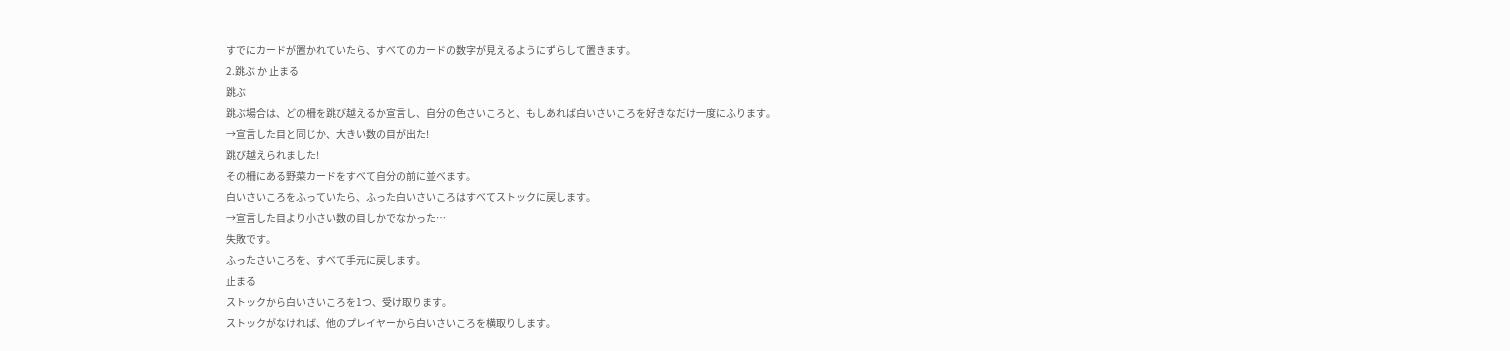すでにカードが置かれていたら、すべてのカードの数字が見えるようにずらして置きます。
2.跳ぶ か 止まる
跳ぶ
跳ぶ場合は、どの柵を跳び越えるか宣言し、自分の色さいころと、もしあれば白いさいころを好きなだけ一度にふります。
→宣言した目と同じか、大きい数の目が出た!
跳び越えられました!
その柵にある野菜カードをすべて自分の前に並べます。
白いさいころをふっていたら、ふった白いさいころはすべてストックに戻します。
→宣言した目より小さい数の目しかでなかった…
失敗です。
ふったさいころを、すべて手元に戻します。
止まる
ストックから白いさいころを1つ、受け取ります。
ストックがなければ、他のプレイヤーから白いさいころを横取りします。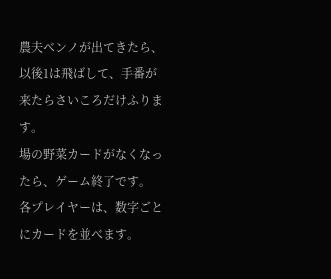農夫ベンノが出てきたら、以後1は飛ばして、手番が来たらさいころだけふります。
場の野菜カードがなくなったら、ゲーム終了です。
各プレイヤーは、数字ごとにカードを並べます。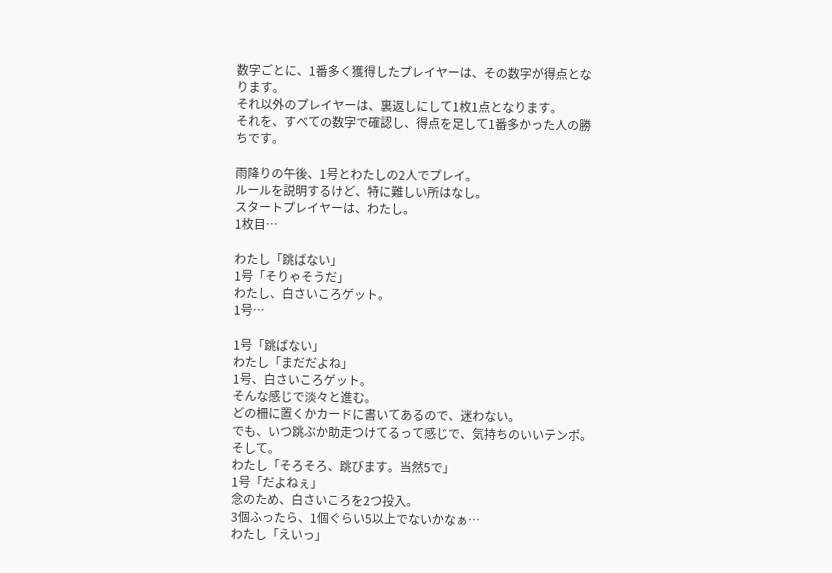数字ごとに、1番多く獲得したプレイヤーは、その数字が得点となります。
それ以外のプレイヤーは、裏返しにして1枚1点となります。
それを、すべての数字で確認し、得点を足して1番多かった人の勝ちです。

雨降りの午後、1号とわたしの2人でプレイ。
ルールを説明するけど、特に難しい所はなし。
スタートプレイヤーは、わたし。
1枚目…

わたし「跳ばない」
1号「そりゃそうだ」
わたし、白さいころゲット。
1号…

1号「跳ばない」
わたし「まだだよね」
1号、白さいころゲット。
そんな感じで淡々と進む。
どの柵に置くかカードに書いてあるので、迷わない。
でも、いつ跳ぶか助走つけてるって感じで、気持ちのいいテンポ。
そして。
わたし「そろそろ、跳びます。当然5で」
1号「だよねぇ」
念のため、白さいころを2つ投入。
3個ふったら、1個ぐらい5以上でないかなぁ…
わたし「えいっ」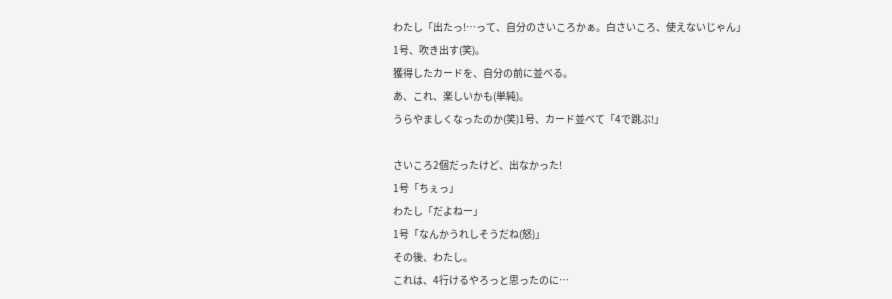わたし「出たっ!…って、自分のさいころかぁ。白さいころ、使えないじゃん」
1号、吹き出す(笑)。
獲得したカードを、自分の前に並べる。
あ、これ、楽しいかも(単純)。
うらやましくなったのか(笑)1号、カード並べて「4で跳ぶ!」

さいころ2個だったけど、出なかった!
1号「ちぇっ」
わたし「だよねー」
1号「なんかうれしそうだね(怒)」
その後、わたし。
これは、4行けるやろっと思ったのに…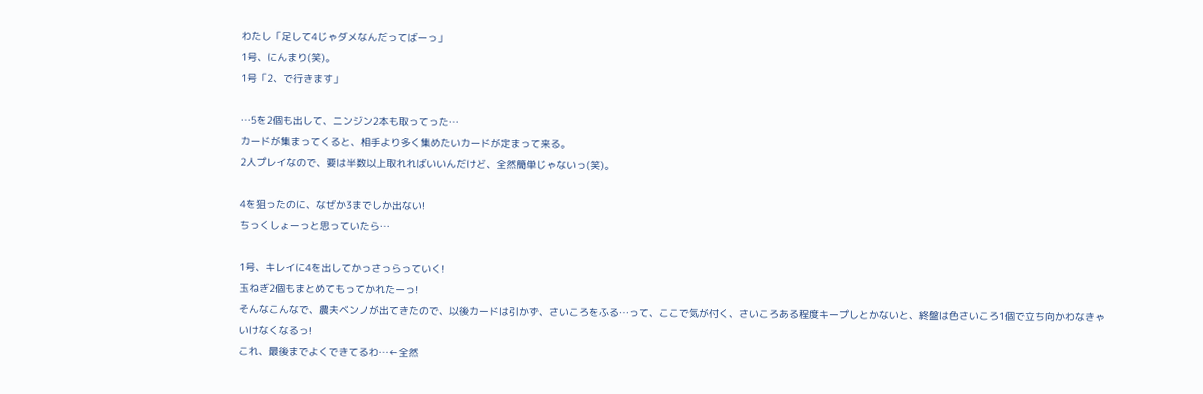わたし「足して4じゃダメなんだってばーっ」
1号、にんまり(笑)。
1号「2、で行きます」

…5を2個も出して、ニンジン2本も取ってった…
カードが集まってくると、相手より多く集めたいカードが定まって来る。
2人プレイなので、要は半数以上取れればいいんだけど、全然簡単じゃないっ(笑)。

4を狙ったのに、なぜか3までしか出ない!
ちっくしょーっと思っていたら…

1号、キレイに4を出してかっさっらっていく!
玉ねぎ2個もまとめてもってかれたーっ!
そんなこんなで、農夫ベンノが出てきたので、以後カードは引かず、さいころをふる…って、ここで気が付く、さいころある程度キープしとかないと、終盤は色さいころ1個で立ち向かわなきゃいけなくなるっ!
これ、最後までよくできてるわ…←全然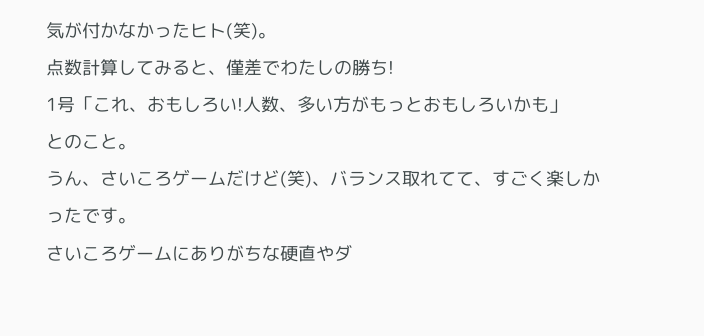気が付かなかったヒト(笑)。
点数計算してみると、僅差でわたしの勝ち!
1号「これ、おもしろい!人数、多い方がもっとおもしろいかも」
とのこと。
うん、さいころゲームだけど(笑)、バランス取れてて、すごく楽しかったです。
さいころゲームにありがちな硬直やダ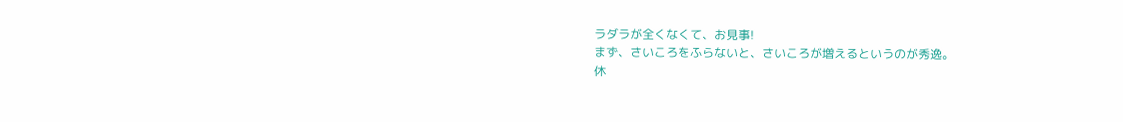ラダラが全くなくて、お見事!
まず、さいころをふらないと、さいころが増えるというのが秀逸。
休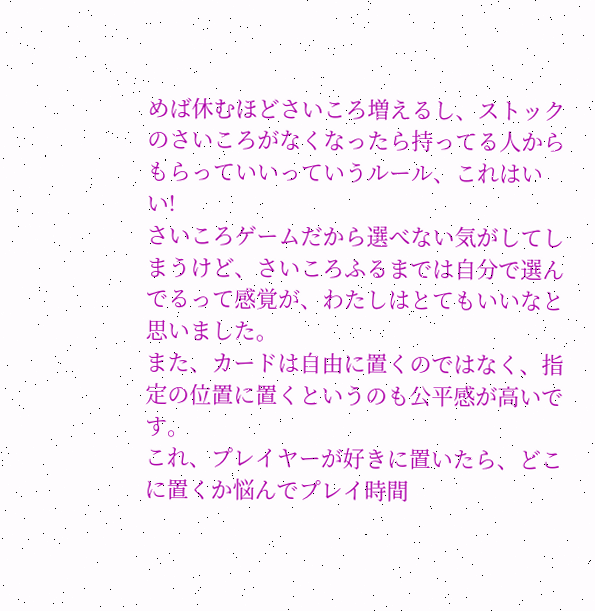めば休むほどさいころ増えるし、ストックのさいころがなくなったら持ってる人からもらっていいっていうルール、これはいい!
さいころゲームだから選べない気がしてしまうけど、さいころふるまでは自分で選んでるって感覚が、わたしはとてもいいなと思いました。
また、カードは自由に置くのではなく、指定の位置に置くというのも公平感が高いです。
これ、プレイヤーが好きに置いたら、どこに置くか悩んでプレイ時間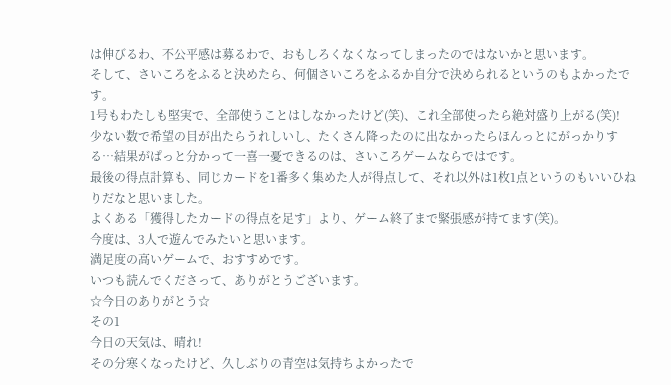は伸びるわ、不公平感は募るわで、おもしろくなくなってしまったのではないかと思います。
そして、さいころをふると決めたら、何個さいころをふるか自分で決められるというのもよかったです。
1号もわたしも堅実で、全部使うことはしなかったけど(笑)、これ全部使ったら絶対盛り上がる(笑)!
少ない数で希望の目が出たらうれしいし、たくさん降ったのに出なかったらほんっとにがっかりする…結果がぱっと分かって一喜一憂できるのは、さいころゲームならではです。
最後の得点計算も、同じカードを1番多く集めた人が得点して、それ以外は1枚1点というのもいいひねりだなと思いました。
よくある「獲得したカードの得点を足す」より、ゲーム終了まで緊張感が持てます(笑)。
今度は、3人で遊んでみたいと思います。
満足度の高いゲームで、おすすめです。
いつも読んでくださって、ありがとうございます。
☆今日のありがとう☆
その1
今日の天気は、晴れ!
その分寒くなったけど、久しぶりの青空は気持ちよかったで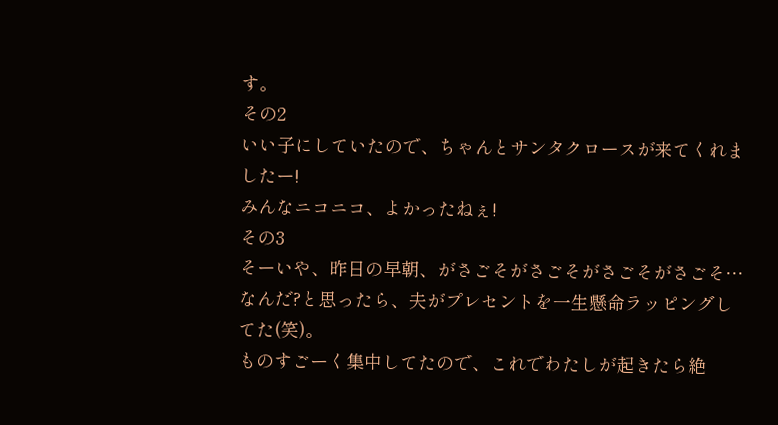す。
その2
いい子にしていたので、ちゃんとサンタクロースが来てくれましたー!
みんなニコニコ、よかったねぇ!
その3
そーいや、昨日の早朝、がさごそがさごそがさごそがさごそ…なんだ?と思ったら、夫がプレセントを一生懸命ラッピングしてた(笑)。
ものすごーく集中してたので、これでわたしが起きたら絶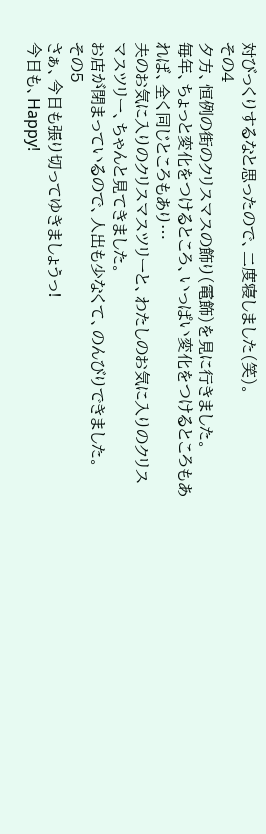対びっくりするなと思ったので、二度寝しました(笑)。
その4
夕方、恒例の街のクリスマスの飾り(電飾)を見に行きました。
毎年、ちょっと変化をつけるところ、いっぱい変化をつけるところもあれば、全く同じところもあり…
夫のお気に入りのクリスマスツリーと、わたしのお気に入りのクリスマスツリー、ちゃんと見てきました。
お店が閉まっているので、人出も少なくて、のんびりできました。
その5
さぁ、今日も張り切ってゆきましょうっ!
今日も、Happy!